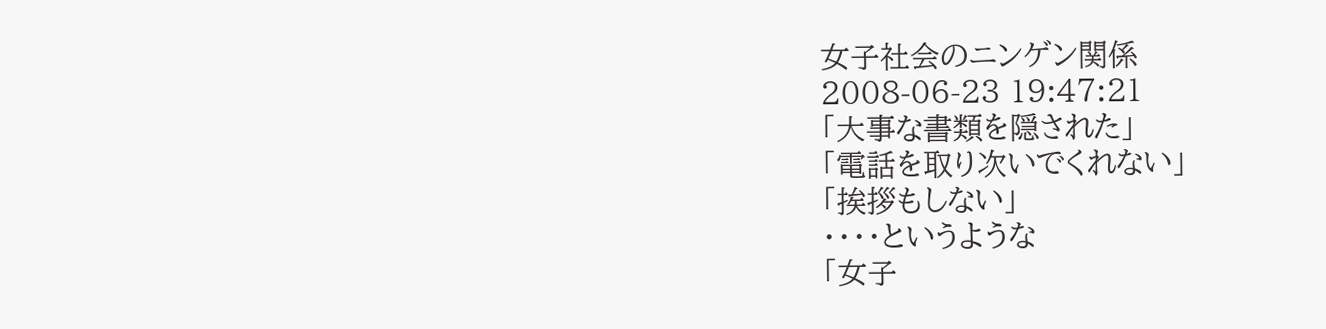女子社会のニンゲン関係
2008-06-23 19:47:21
「大事な書類を隠された」
「電話を取り次いでくれない」
「挨拶もしない」
・・・・というような
「女子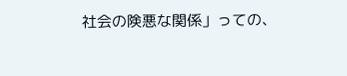社会の険悪な関係」っての、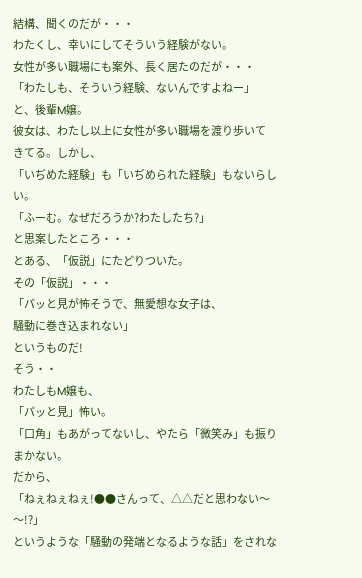結構、聞くのだが・・・
わたくし、幸いにしてそういう経験がない。
女性が多い職場にも案外、長く居たのだが・・・
「わたしも、そういう経験、ないんですよねー」
と、後輩M嬢。
彼女は、わたし以上に女性が多い職場を渡り歩いて
きてる。しかし、
「いぢめた経験」も「いぢめられた経験」もないらしい。
「ふーむ。なぜだろうか?わたしたち?」
と思案したところ・・・
とある、「仮説」にたどりついた。
その「仮説」・・・
「パッと見が怖そうで、無愛想な女子は、
騒動に巻き込まれない」
というものだ!
そう・・
わたしもM嬢も、
「パッと見」怖い。
「口角」もあがってないし、やたら「微笑み」も振りまかない。
だから、
「ねぇねぇねぇ!●●さんって、△△だと思わない〜〜!?」
というような「騒動の発端となるような話」をされな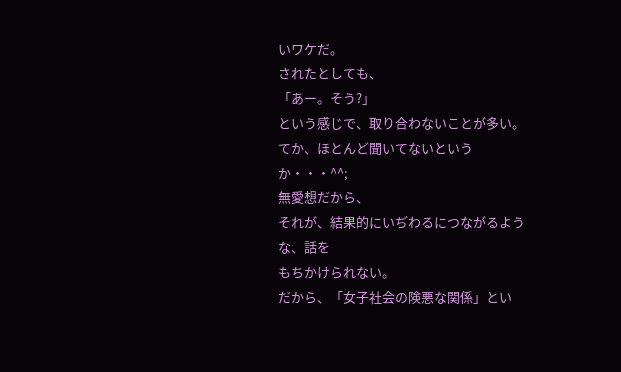いワケだ。
されたとしても、
「あー。そう?」
という感じで、取り合わないことが多い。
てか、ほとんど聞いてないというか・・・^^;
無愛想だから、
それが、結果的にいぢわるにつながるような、話を
もちかけられない。
だから、「女子社会の険悪な関係」とい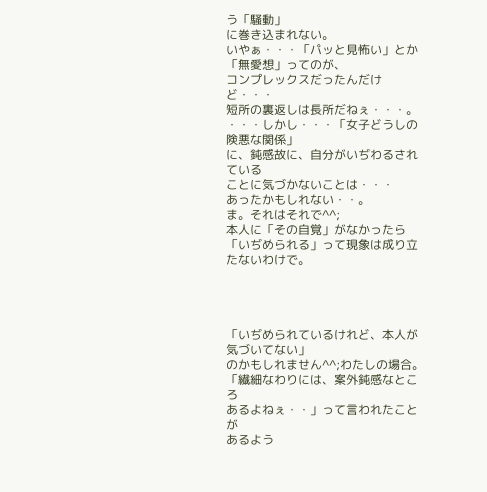う「騒動」
に巻き込まれない。
いやぁ・・・「パッと見怖い」とか「無愛想」ってのが、
コンプレックスだったんだけど・・・
短所の裏返しは長所だねぇ・・・。
・・・しかし・・・「女子どうしの険悪な関係」
に、鈍感故に、自分がいぢわるされている
ことに気づかないことは・・・
あったかもしれない・・。
ま。それはそれで^^;
本人に「その自覚」がなかったら
「いぢめられる」って現象は成り立たないわけで。




「いぢめられているけれど、本人が気づいてない」
のかもしれません^^;わたしの場合。
「繊細なわりには、案外鈍感なところ
あるよねぇ・・」って言われたことが
あるよう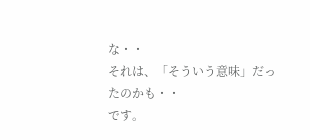な・・
それは、「そういう意味」だったのかも・・
です。